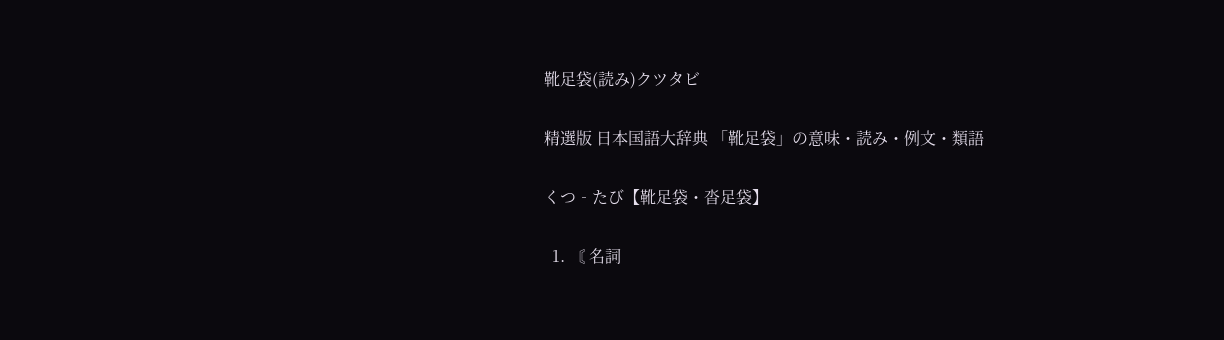靴足袋(読み)クツタビ

精選版 日本国語大辞典 「靴足袋」の意味・読み・例文・類語

くつ‐たび【靴足袋・沓足袋】

  1. 〘 名詞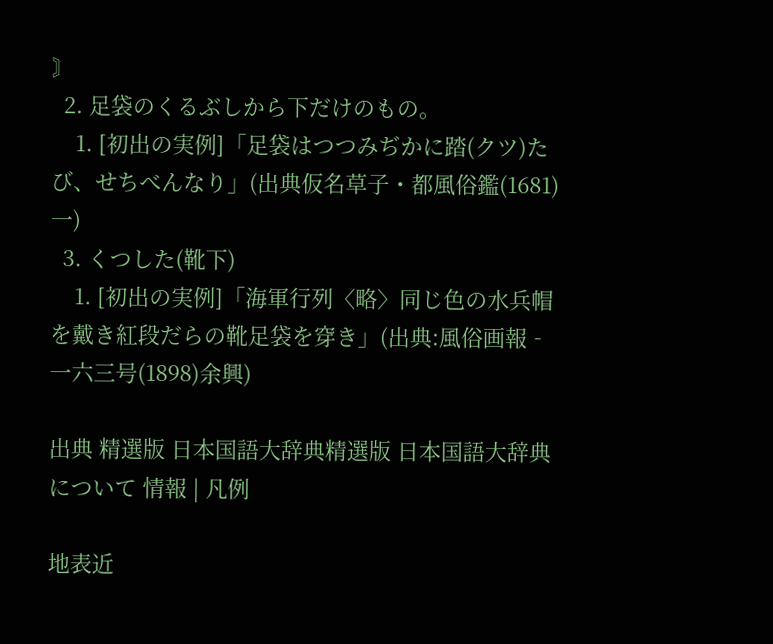〙
  2. 足袋のくるぶしから下だけのもの。
    1. [初出の実例]「足袋はつつみぢかに踏(クツ)たび、せちべんなり」(出典仮名草子・都風俗鑑(1681)一)
  3. くつした(靴下)
    1. [初出の実例]「海軍行列〈略〉同じ色の水兵帽を戴き紅段だらの靴足袋を穿き」(出典:風俗画報‐一六三号(1898)余興)

出典 精選版 日本国語大辞典精選版 日本国語大辞典について 情報 | 凡例

地表近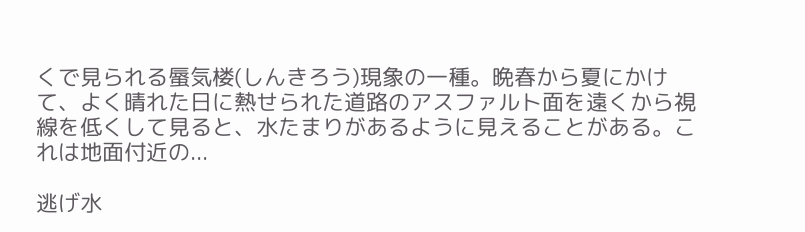くで見られる蜃気楼(しんきろう)現象の一種。晩春から夏にかけて、よく晴れた日に熱せられた道路のアスファルト面を遠くから視線を低くして見ると、水たまりがあるように見えることがある。これは地面付近の...

逃げ水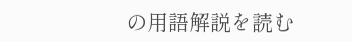の用語解説を読む